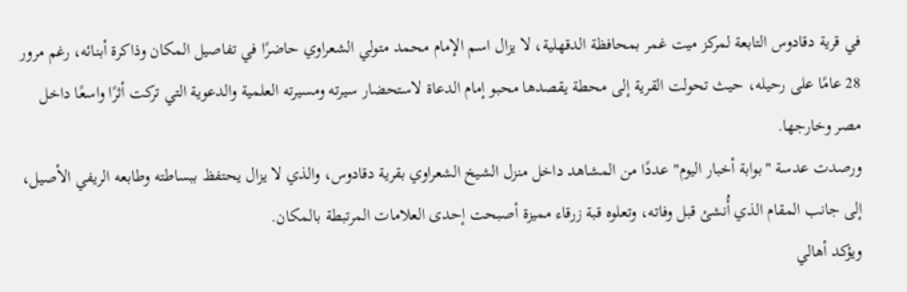في قرية دقادوس التابعة لمركز ميت غمر بمحافظة الدقهلية، لا يزال اسم الإمام محمد متولي الشعراوي حاضرًا في تفاصيل المكان وذاكرة أبنائه، رغم مرور 28 عامًا على رحيله، حيث تحولت القرية إلى محطة يقصدها محبو إمام الدعاة لاستحضار سيرته ومسيرته العلمية والدعوية التي تركت أثرًا واسعًا داخل مصر وخارجها.
ورصدت عدسة "بوابة أخبار اليوم" عددًا من المشاهد داخل منزل الشيخ الشعراوي بقرية دقادوس، والذي لا يزال يحتفظ ببساطته وطابعه الريفي الأصيل، إلى جانب المقام الذي أُنشئ قبل وفاته، وتعلوه قبة زرقاء مميزة أصبحت إحدى العلامات المرتبطة بالمكان.
ويؤكد أهالي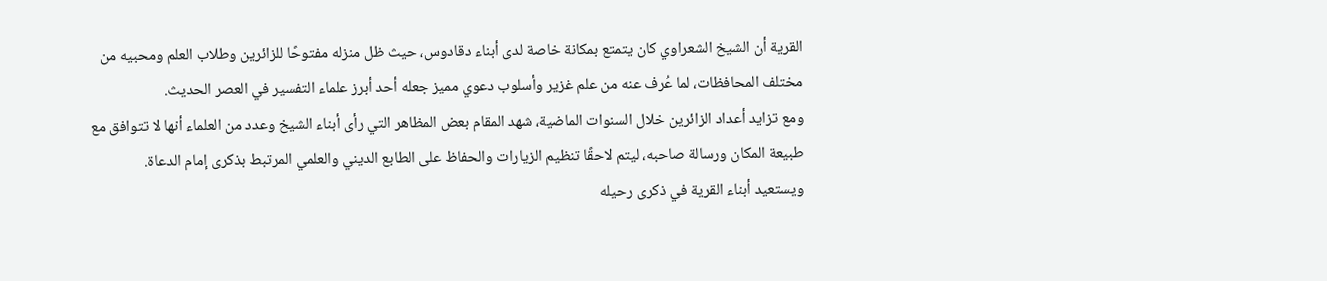القرية أن الشيخ الشعراوي كان يتمتع بمكانة خاصة لدى أبناء دقادوس، حيث ظل منزله مفتوحًا للزائرين وطلاب العلم ومحبيه من مختلف المحافظات، لما عُرف عنه من علم غزير وأسلوب دعوي مميز جعله أحد أبرز علماء التفسير في العصر الحديث.
ومع تزايد أعداد الزائرين خلال السنوات الماضية، شهد المقام بعض المظاهر التي رأى أبناء الشيخ وعدد من العلماء أنها لا تتوافق مع طبيعة المكان ورسالة صاحبه، ليتم لاحقًا تنظيم الزيارات والحفاظ على الطابع الديني والعلمي المرتبط بذكرى إمام الدعاة.
ويستعيد أبناء القرية في ذكرى رحيله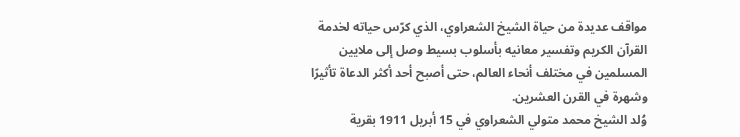مواقف عديدة من حياة الشيخ الشعراوي، الذي كرّس حياته لخدمة القرآن الكريم وتفسير معانيه بأسلوب بسيط وصل إلى ملايين المسلمين في مختلف أنحاء العالم، حتى أصبح أحد أكثر الدعاة تأثيرًا وشهرة في القرن العشرين.
وُلد الشيخ محمد متولي الشعراوي في 15 أبريل 1911 بقرية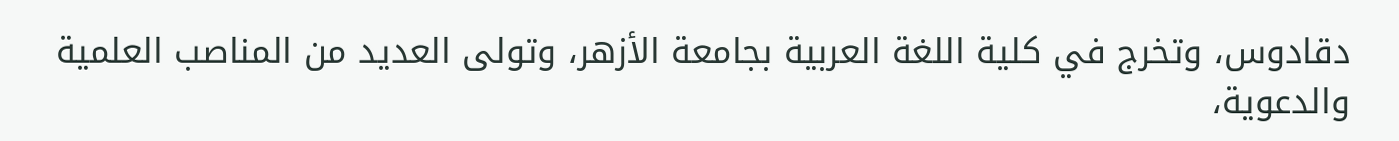دقادوس، وتخرج في كلية اللغة العربية بجامعة الأزهر، وتولى العديد من المناصب العلمية والدعوية،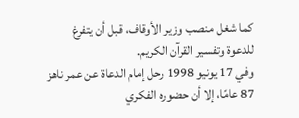كما شغل منصب وزير الأوقاف، قبل أن يتفرغ للدعوة وتفسير القرآن الكريم.
وفي 17 يونيو 1998 رحل إمام الدعاة عن عمر ناهز 87 عامًا، إلا أن حضوره الفكري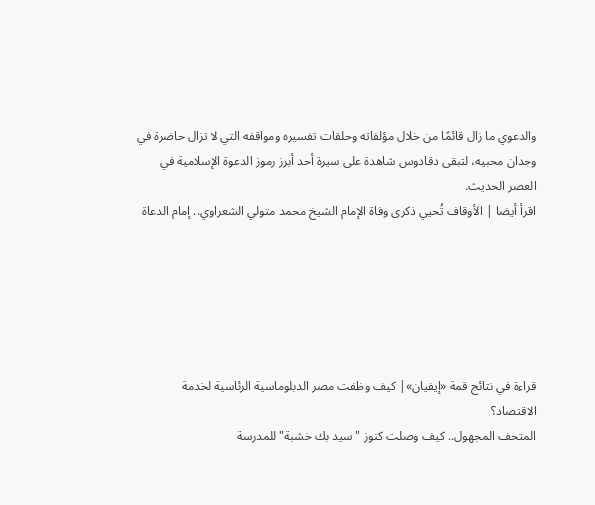والدعوي ما زال قائمًا من خلال مؤلفاته وحلقات تفسيره ومواقفه التي لا تزال حاضرة في وجدان محبيه، لتبقى دقادوس شاهدة على سيرة أحد أبرز رموز الدعوة الإسلامية في العصر الحديث.
اقرأ أيضا | الأوقاف تُحيي ذكرى وفاة الإمام الشيخ محمد متولي الشعراوي.. إمام الدعاة






قراءة في نتائج قمة «إيفيان»| كيف وظفت مصر الدبلوماسية الرئاسية لخدمة الاقتصاد؟
المتحف المجهول.. كيف وصلت كنوز "سيد بك خشبة" للمدرسة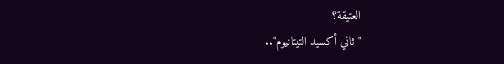العتيقة؟
"ثاني أكسيد التيتانيوم"..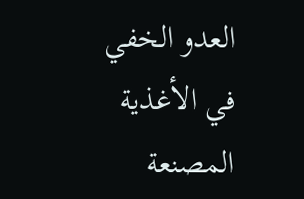العدو الخفي في الأغذية المصنعة